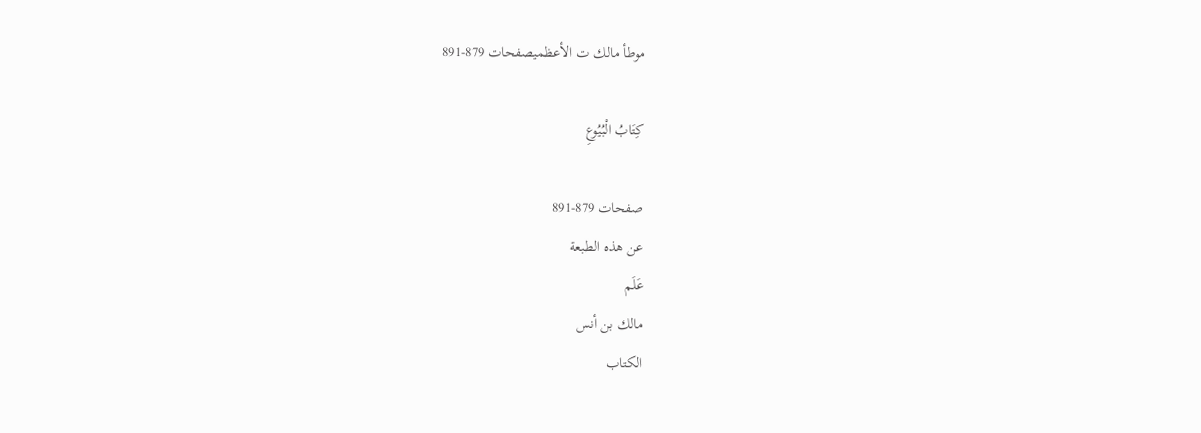موطأ مالك ت الأعظميصفحات 879-891

كِتَابُ الْبُيُوعِ

صفحات 879-891
عن هذه الطبعة
عَلَم
مالك بن أنس
الكتاب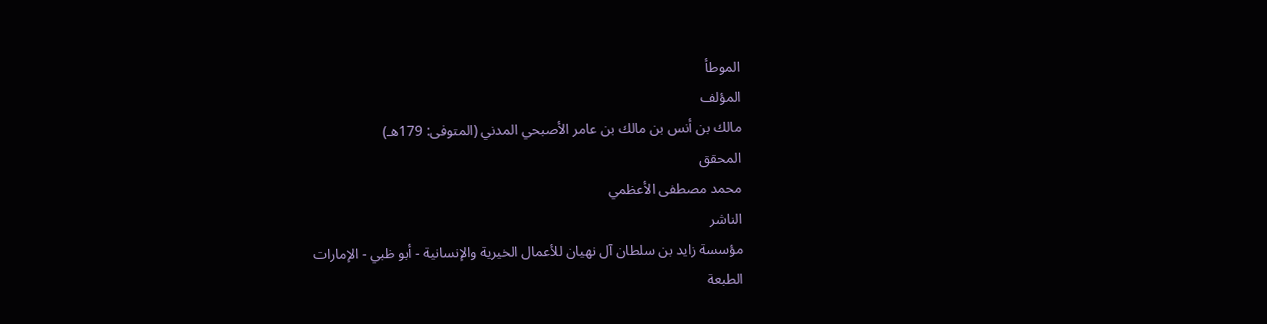الموطأ
المؤلف
مالك بن أنس بن مالك بن عامر الأصبحي المدني (المتوفى: 179هـ)
المحقق
محمد مصطفى الأعظمي
الناشر
مؤسسة زايد بن سلطان آل نهيان للأعمال الخيرية والإنسانية - أبو ظبي - الإمارات
الطبعة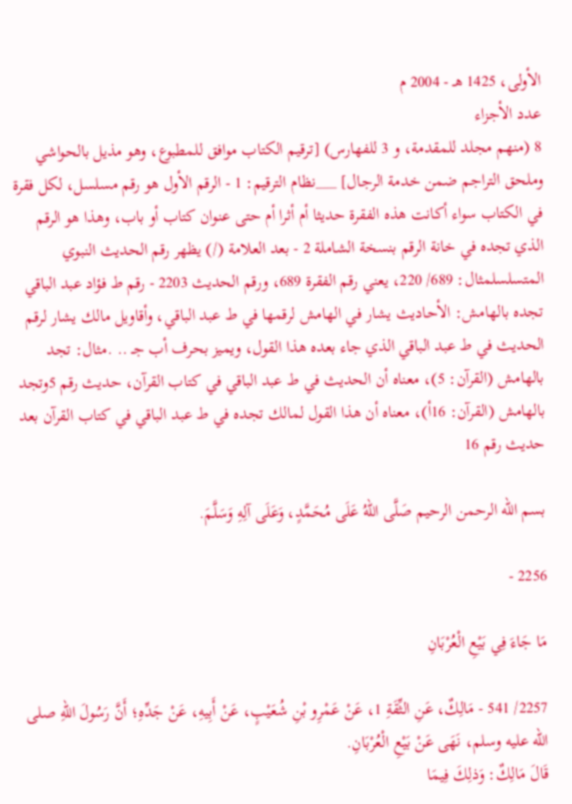الأولى، 1425 هـ - 2004 م
عدد الأجزاء
8 (منهم مجلد للمقدمة، و 3 للفهارس) [ترقيم الكتاب موافق للمطبوع، وهو مذيل بالحواشي وملحق التراجم ضمن خدمة الرجال] ___نظام الترقيم: 1 - الرقم الأول هو رقم مسلسل، لكل فقرة في الكتاب سواء أكانت هذه الفقرة حديثا أم أثرا أم حتى عنوان كتاب أو باب، وهذا هو الرقم الذي تجده في خانة الرقم بنسخة الشاملة 2 - بعد العلامة (/) يظهر رقم الحديث النبوي المتسلسلمثال: 689/ 220، يعني رقم الفقرة 689، ورقم الحديث 2203 - رقم ط فؤاد عبد الباقي تجده بالهامش: الأحاديث يشار في الهامش لرقمها في ط عبد الباقي، وأقاويل مالك يشار لرقم الحديث في ط عبد الباقي الذي جاء بعده هذا القول، ويميز بحرف أب جـ .. .مثال: تجد بالهامش (القرآن: 5)، معناه أن الحديث في ط عبد الباقي في كتاب القرآن، حديث رقم 5وتجد بالهامش (القرآن: 16أ)، معناه أن هذا القول لمالك تجده في ط عبد الباقي في كتاب القرآن بعد حديث رقم 16

بسم الله الرحمن الرحيم صَلَّى اللهُ عَلَى مُحَمَّدٍ، وَعَلَى آلِهِ وَسَلَّمَ.

2256 -

مَا جَاءَ فِي بَيْعِ الْعُرْبَانِ

2257/ 541 - مَالِكٌ، عَنِ الثِّقَةِ 1، عَنْ عَمْرِو بْنِ شُعَيْبٍ، عَنْ أَبِيهِ، عَنْ جَدِّهِ؛ أَنَّ رَسُولَ اللهِ صلى الله عليه وسلم، نَهَى عَنْ بَيْعِ الْعُرْبَانِ.
قَالَ مَالِكٌ: وَذلِكَ فِيمَا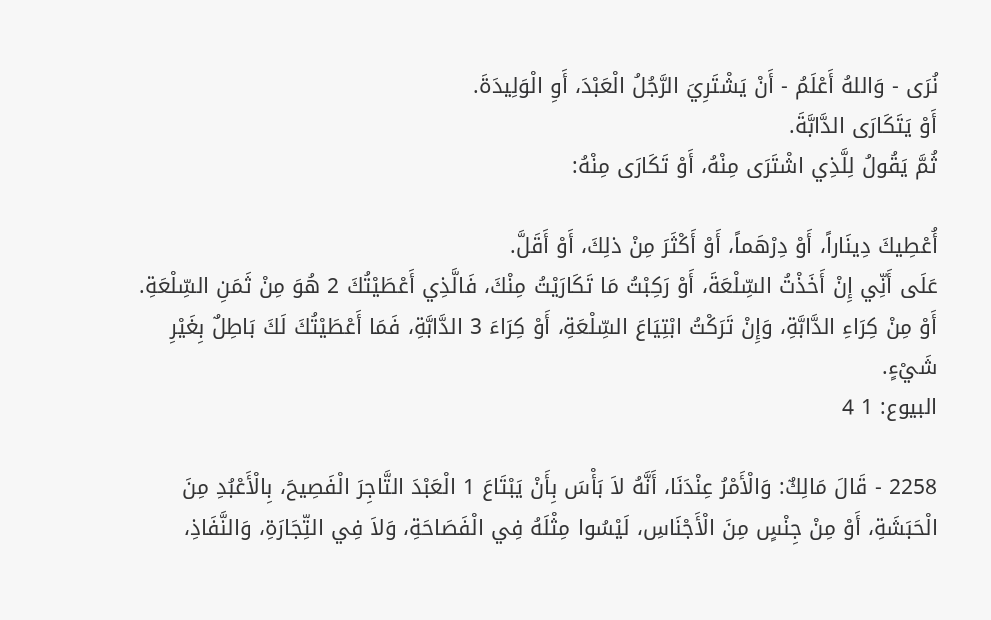نُرَى - وَاللهُ أَعْلَمُ - أَنْ يَشْتَرِيَ الرَّجُلُ الْعَبْدَ، أَوِ الْوَلِيدَةَ.
أَوْ يَتَكَارَى الدَّابَّةَ.
ثُمَّ يَقُولُ لِلَّذِي اشْتَرَى مِنْهُ، أَوْ تَكَارَى مِنْهُ:

أُعْطِيكَ دِينَاراً، أَوْ دِرْهَماً، أَوْ أَكْثَرَ مِنْ ذلِكَ، أَوْ أَقَلَّ.
عَلَى أَنِّي إِنْ أَخَذْتُ السِّلْعَةَ، أَوْ رَكِبْتُ مَا تَكَارَيْتُ مِنْكَ، فَالَّذِي أَعْطَيْتُكَ 2 هُوَ مِنْ ثَمَنِ السِّلْعَةِ.
أَوْ مِنْ كِرَاءِ الدَّابَّةِ، وَإِنْ تَرَكْتُ ابْتِيَاعَ السِّلْعَةِ، أَوْ كِرَاءَ 3 الدَّابَّةِ، فَمَا أَعْطَيْتُكَ لَكَ بَاطِلٌ بِغَيْرِ شَيْءٍ.
البيوع: 1 4

2258 - قَالَ مَالِكٌ: وَالْأَمْرُ عِنْدَنَا، أَنَّهُ لاَ بَأْسَ بِأَنْ يَبْتَاعَ 1 الْعَبْدَ التَّاجِرَ الْفَصِيحَ، بِالْأَعْبُدِ مِنَ الْحَبَشَةِ، أَوْ مِنْ جِنْسٍ مِنَ الْأَجْنَاسِ، لَيْسُوا مِثْلَهُ فِي الْفَصَاحَةِ، وَلاَ فِي التِّجَارَةِ، وَالنَّفَاذِ،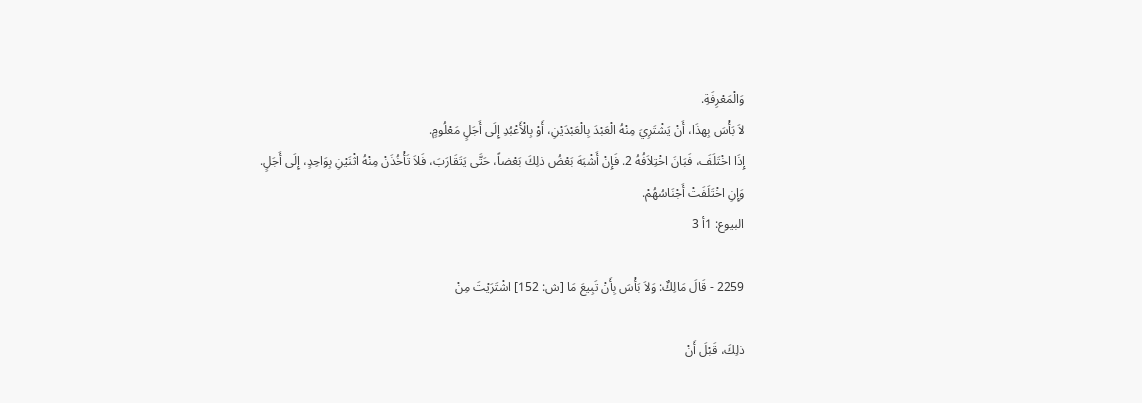وَالْمَعْرِفَةِ.
لاَ بَأْسَ بِهذَا، أَنْ يَشْتَرِيَ مِنْهُ الْعَبْدَ بِالْعَبْدَيْنِ، أَوْ بِالْأَعْبُدِ إِلَى أَجَلٍ مَعْلُومٍ.
إِذَا اخْتَلَفَ، فَبَانَ اخْتِلاَفُهُ 2. فَإِنْ أَشْبَهَ بَعْضُ ذلِكَ بَعْضاً، حَتَّى يَتَقَارَبَ، فَلاَ تَأْخُذَنْ مِنْهُ اثْنَيْنِ بِوَاحِدٍ، إِلَى أَجَلٍ.
وَإِنِ اخْتَلَفَتْ أَجْنَاسُهُمْ.
البيوع: 1أ 3

2259 - قَالَ مَالِكٌ: وَلاَ بَأْسَ بِأَنْ تَبِيعَ مَا [ش: 152] اشْتَرَيْتَ مِنْ

ذلِكَ، قَبْلَ أَنْ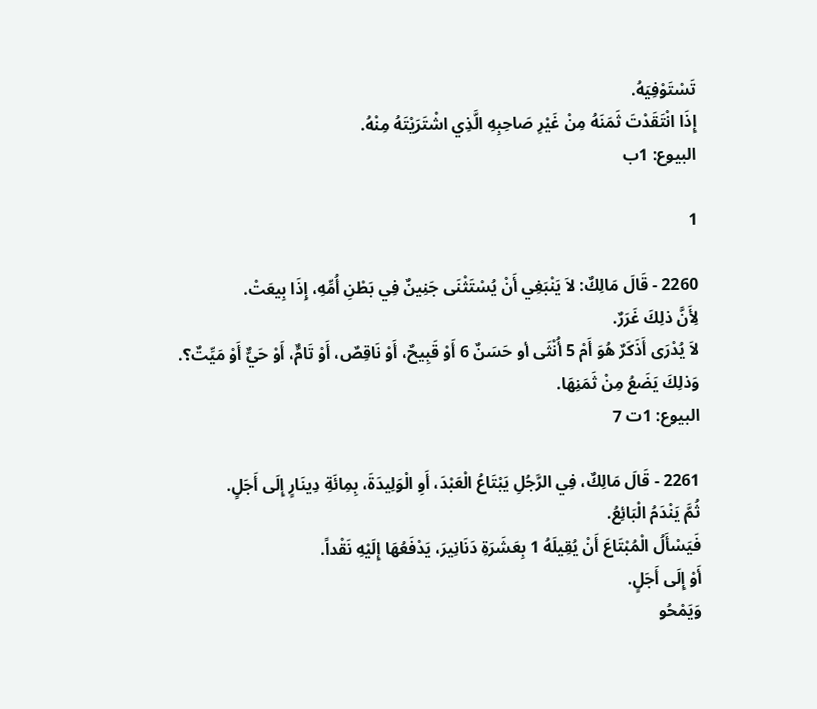تَسْتَوْفِيَهُ.
إِذَا انْتَقَدْتَ ثَمَنَهُ مِنْ غَيْرِ صَاحِبِهِ الَّذِي اشْتَرَيْتَهُ مِنْهُ.
البيوع: 1ب

1

2260 - قَالَ مَالِكٌ: لاَ يَنْبَغِي أَنْ يُسْتَثْنَى جَنِينٌ فِي بَطْنِ أُمِّهِ، إِذَا بِيعَتْ.
لِأَنَّ ذلِكَ غَرَرٌ.
لاَ يُدْرَى أَذَكَرٌ هُوَ أَمْ 5 أُنْثَى أو حَسَنٌ 6 أَوْ قَبِيحٌ، أَوْ نَاقِصٌ، أَوْ تَامٌّ، أَوْ حَيٌّ أَوْ مَيِّتٌ؟.
وَذلِكَ يَضَعُ مِنْ ثَمَنِهَا.
البيوع: 1ت 7

2261 - قَالَ مَالِكٌ، فِي الرَّجُلِ يَبْتَاعُ الْعَبْدَ، أَوِ الْوَلِيدَةَ، بِمِائَةِ دِينَارٍ إِلَى أَجَلٍ.
ثُمَّ يَنْدَمُ الْبَائِعُ.
فَيَسْأَلُ الْمُبْتَاعَ أَنْ يُقِيلَهُ 1 بِعَشَرَةِ دَنَانِيرَ، يَدْفَعُهَا إِلَيْهِ نَقْداً.
أَوْ إِلَى أَجَلٍ.
وَيَمْحُو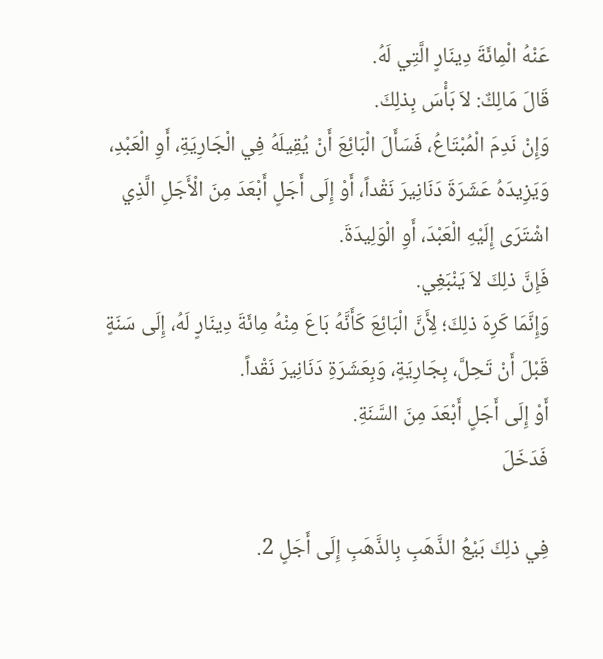عَنْهُ الْمِائَةَ دِينَارٍ الَّتِي لَهُ.
قَالَ مَالِكٌ: لاَ بَأْسَ بِذلِكَ.
وَإِنْ نَدِمَ الْمُبْتَاعُ، فَسَأَلَ الْبَائِعَ أَنْ يُقِيلَهُ فِي الْجَارِيَةِ، أَوِ الْعَبْدِ، وَيَزِيدَهُ عَشَرَةَ دَنَانِيرَ نَقْداً، أَوْ إِلَى أَجَلٍ أَبْعَدَ مِنَ الْأَجَلِ الَّذِي اشْتَرَى إِلَيْهِ الْعَبْدَ، أَوِ الْوَلِيدَةَ.
فَإِنَّ ذلِكَ لاَ يَنْبَغِي.
وَإِنَّمَا كَرِهَ ذلِكَ؛ لِأَنَّ الْبَائِعَ كَأَنَّهُ بَاعَ مِنْهُ مِائَةَ دِينَارٍ لَهُ، إِلَى سَنَةٍ قَبْلَ أَنْ تَحِلَّ، بِجَارِيَةٍ، وَبِعَشَرَةِ دَنَانِيرَ نَقْداً.
أَوْ إِلَى أَجَلٍ أَبْعَدَ مِنَ السَّنَةِ.
فَدَخَلَ

فِي ذلِكَ بَيْعُ الذَّهَبِ بِالذَّهَبِ إِلَى أَجَلٍ 2.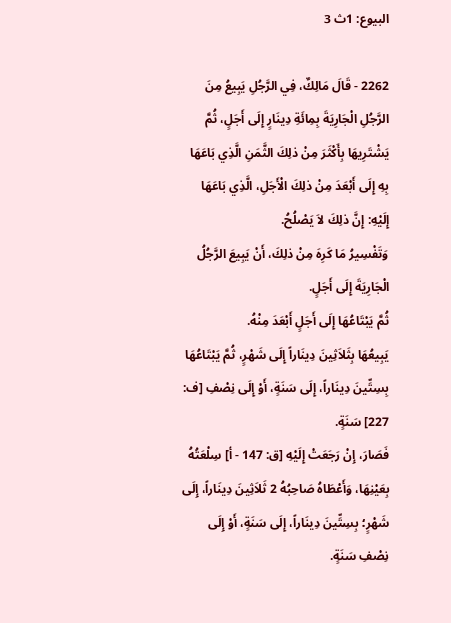البيوع: 1ث 3

2262 - قَالَ مَالِكٌ، فِي الرَّجُلِ يَبِيعُ مِنَ الرَّجُلِ الْجَارِيَةَ بِمِائَةِ دِينَارٍ إِلَى أَجَلٍ، ثُمَّ يَشْتَرِيهَا بِأَكْثَرَ مِنْ ذلِكَ الثَّمَنِ الَّذِي بَاعَهَا بِهِ إِلَى أَبْعَدَ مِنْ ذلِكَ الْأَجَلِ، الَّذِي بَاعَهَا إِلَيْهِ: إِنَّ ذلِكَ لاَ يَصْلُحُ.
وَتَفْسِيرُ مَا كَرِهَ مِنْ ذلِكَ، أَنْ يَبِيعَ الرَّجُلُ الْجَارِيَةَ إِلَى أَجَلٍ.
ثُمَّ يَبْتَاعُهَا إِلَى أَجَلٍ أَبْعَدَ مِنْهُ.
يَبِيعُهَا بِثَلاَثِينَ دِينَاراً إِلَى شَهْرٍ، ثُمَّ يَبْتَاعُهَا بِسِتِّينَ دِينَاراً، إِلَى سَنَةٍ، أَوْ إِلَى نِصْفِ [ف: 227] سَنَةٍ.
فَصَارَ، إِنْ رَجَعَتْ إِلَيْهِ [ق: 147 - أ] سِلْعَتُهُ بِعَيْنِهَا، وَأَعْطَاهُ صَاحِبُهُ 2 ثَلاَثِينَ دِينَاراً، إِلَى شَهْرٍ؛ بِسِتِّينَ دِينَاراً، إِلَى سَنَةٍ، أَوْ إِلَى نِصْفِ سَنَةٍ.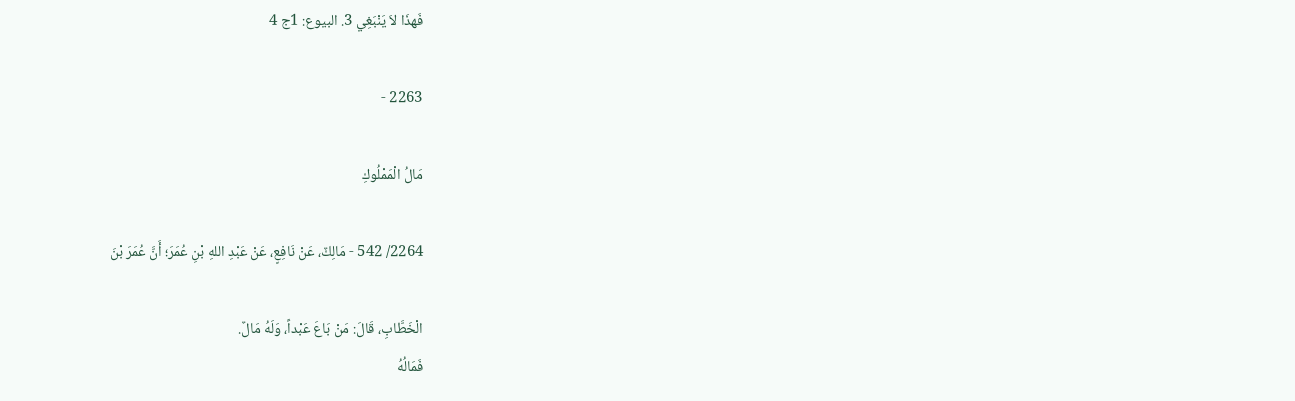فَهذَا لاَ يَنْبَغِي 3. البيوع: 1ج 4

2263 -

مَالُ الْمَمْلُوكِ

2264/ 542 - مَالِكٌ، عَنْ نَافِعٍ، عَنْ عَبْدِ اللهِ بْنِ عُمَرَ؛ أَنَّ عُمَرَ بْنَ

الْخَطَّابِ، قَالَ: مَنْ بَاعَ عَبْداً، وَلَهُ مَالٌ.
فَمَالُهُ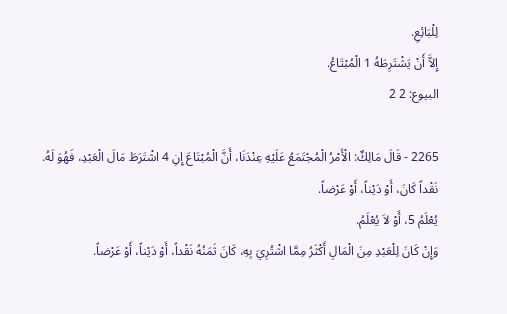لِلْبَائِعِ.
إِلاَّ أَنْ يَشْتَرِطَهُ 1 الْمُبْتَاعُ.
البيوع: 2 2

2265 - قَالَ مَالِكٌ: الْأَمْرُ الْمُجْتَمَعُ عَلَيْهِ عِنْدَنَا، أَنَّ الْمُبْتَاعَ إِنِ 4 اشْتَرَطَ مَالَ الْعَبْدِ، فَهُوَ لَهُ.
نَقْداً كَانَ، أَوْ دَيْناً، أَوْ عَرْضاً.
يُعْلَمُ 5، أَوْ لاَ يُعْلَمُ.
وَإِنْ كَانَ لِلْعَبْدِ مِنَ الْمَالِ أَكْثَرُ مِمَّا اشْتُرِيَ بِهِ، كَانَ ثَمَنُهُ نَقْداً، أَوْ دَيْناً، أَوْ عَرْضاً.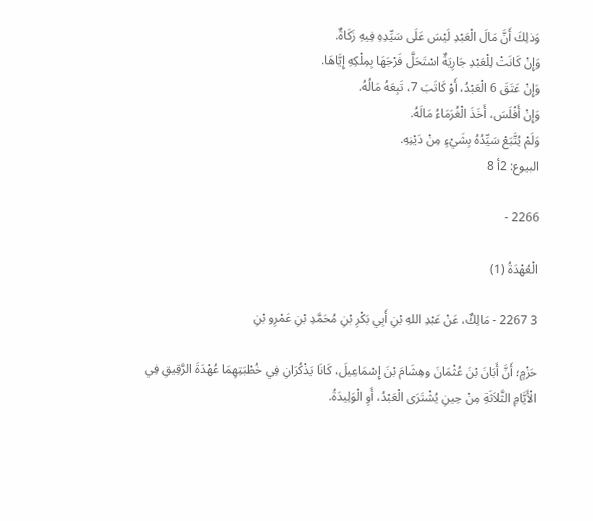وَذلِكَ أَنَّ مَالَ الْعَبْدِ لَيْسَ عَلَى سَيِّدِهِ فِيهِ زَكَاةٌ.
وَإِنْ كَانَتْ لِلْعَبْدِ جَارِيَةٌ اسْتَحَلَّ فَرْجَهَا بِمِلْكِهِ إِيَّاهَا.
وَإِنْ عَتَقَ 6 الْعَبْدُ، أَوْ كَاتَبَ 7، تَبِعَهُ مَالُهُ.
وَإِنْ أَفْلَسَ، أَخَذَ الْغُرَمَاءُ مَالَهُ.
وَلَمْ يُتَّبَعْ سَيِّدُهُ بِشَيْءٍ مِنْ دَيْنِهِ.
البيوع: 2أ 8

2266 -

الْعُهْدَةُ (1)

3 2267 - مَالِكٌ، عَنْ عَبْدِ اللهِ بْنِ أَبِي بَكْرِ بْنِ مُحَمَّدِ بْنِ عَمْرِو بْنِ

حَزْمٍ؛ أَنَّ أَبَانَ بْنَ عُثْمَانَ وهِشَامَ بْنَ إِسْمَاعِيلَ، كَانَا يَذْكُرَانِ فِي خُطْبَتِهِمَا عُهْدَةَ الرَّقِيقِ فِي الْأَيَّامِ الثَّلاَثَةِ مِنْ حِينِ يُشْتَرَى الْعَبْدُ، أَوِ الْوَلِيدَةُ.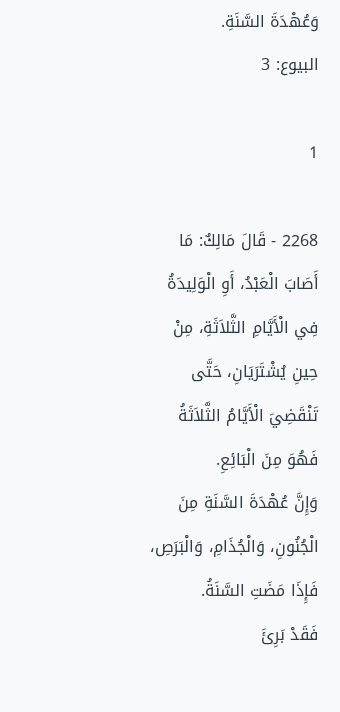وَعُهْدَةَ السَّنَةِ.
البيوع: 3

1

2268 - قَالَ مَالِكٌ: مَا أَصَابَ الْعَبْدُ، أَوِ الْوَلِيدَةُ فِي الْأَيَّامِ الثَّلاَثَةِ، مِنْ حِينِ يُشْتَرَيَانِ، حَتَّى تَنْقَضِيَ الْأَيَّامُ الثَّلاَثَةُ فَهُوَ مِنَ الْبَائِعِ.
وَإِنَّ عُهْدَةَ السَّنَةِ مِنَ الْجُنُونِ، وَالْجُذَامِ، وَالْبَرَصِ، فَإِذَا مَضَتِ السَّنَةُ.
فَقَدْ بَرِئَ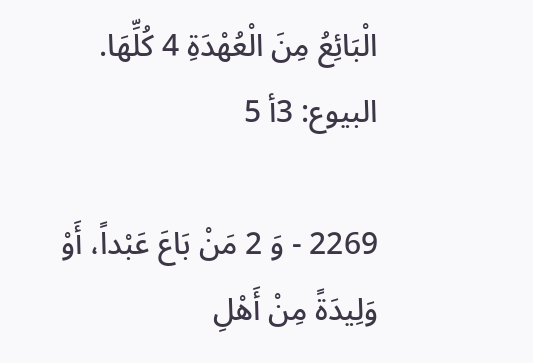الْبَائِعُ مِنَ الْعُهْدَةِ 4 كُلِّهَا.
البيوع: 3أ 5

2269 - وَ 2 مَنْ بَاعَ عَبْداً، أَوْ وَلِيدَةً مِنْ أَهْلِ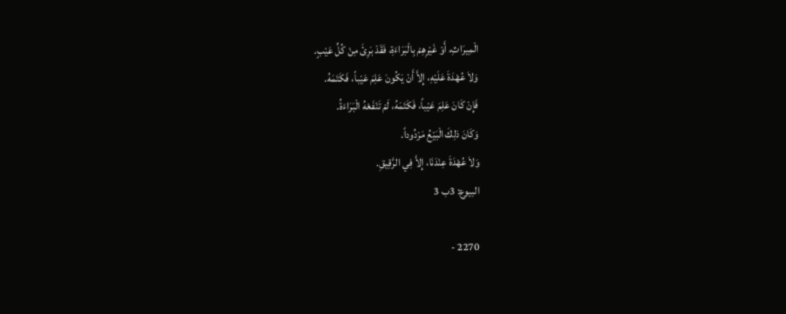الْمِيرَاثِ، أَوْ غَيْرِهِمْ بِالْبَرَاءَةِ، فَقَدْ بَرِئَ مِنْ كُلِّ عَيْبٍ.
وَلاَ عُهْدَةَ عَلَيْهِ، إِلاَّ أَنْ يَكُونَ عَلِمَ عَيْباً، فَكَتَمَهُ.
فَإِنْ كَانَ عَلِمَ عَيْباً، فَكَتَمَهُ، لَمْ تَنْفَعْهُ الْبَرَاءَةُ.
وَكَانَ ذلِكَ الْبَيْعُ مَرْدُوداً.
وَلاَ عُهْدَةَ عِنْدَنَا، إِلاَّ فِي الرَّقِيقِ.
البيوع: 3ب 3

2270 -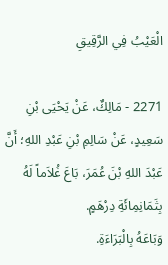الْعَيْبُ فِي الرَّقِيقِ

2271 - مَالِكٌ، عَنْ يَحْيَى بْنِ سَعِيدٍ، عَنْ سَالِمِ بْنِ عَبْدِ اللهِ؛ أَنَّ عَبْدَ اللهِ بْنَ عُمَرَ، بَاعَ غُلاَماً لَهُ بِثَمَانِمِائَةِ دِرْهَمٍ.
وَبَاعَهُ بِالْبَرَاءَةِ.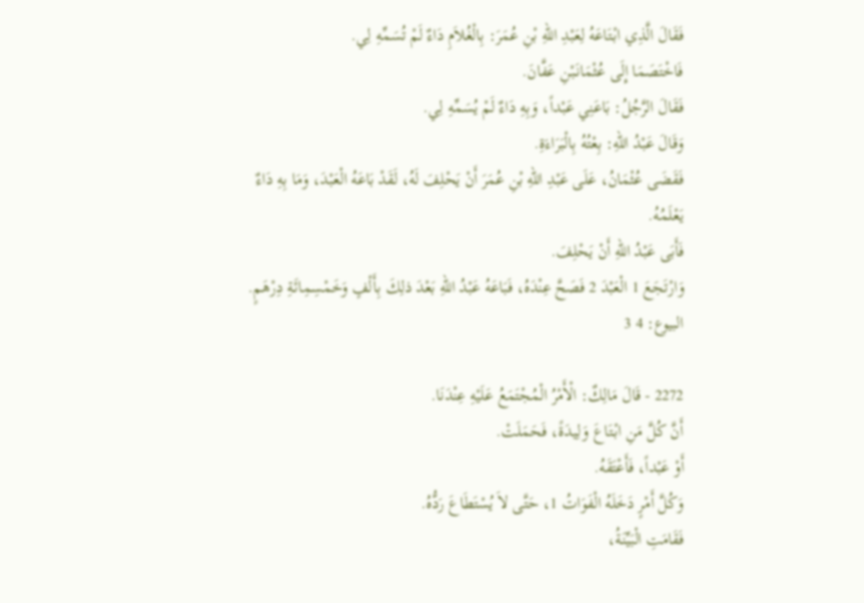فَقَالَ الَّذِي ابْتَاعَهُ لِعَبْدِ اللهِ بْنِ عُمَرَ: بِالْغُلاَمِ دَاءٌ لَمْ تُسَمِّهِ لِي.
فَاخْتَصَمَا إِلَى عُثْمَانَبْنِ عَفَّانَ.
فَقَالَ الرَّجُلُ: بَاعَنِي عَبْداً، وَبِهِ دَاءٌ لَمْ يُسَمِّهِ لِي.
وَقَالَ عَبْدُ اللهِ: بِعْتُهُ بِالْبَرَاءَةِ.
فَقَضَى عُثْمَانُ، عَلَى عَبْدِ اللهِ بْنِ عُمَرَ أَنْ يَحْلِفَ لَهُ، لَقَدْ بَاعَهُ الْعَبْدَ، وَمَا بِهِ دَاءٌ يَعْلَمُهُ.
فَأَبَى عَبْدُ اللهِ أَنْ يَحْلِفَ.
وَارْتَجَعَ 1 الْعَبْدَ 2 فَصَحَّ عِنْدَهُ، فَبَاعَهُ عَبْدُ اللهِ بَعْدَ ذلِكَ بِأَلْفٍ وَخَمْسِمِائَةِ دِرْهَمٍ.
البيوع: 4 3

2272 - قَالَ مَالِكٌ: الْأَمْرُ الْمُجْتَمَعُ عَلَيْهِ عِنْدَنَا.
أَنَّ كُلَّ مَنِ ابْتَاعَ وَلِيدَةً، فَحَمَلَتْ.
أَوْ عَبْداً، فَأَعْتَقَهُ.
وَكُلَّ أَمْرٍ دَخَلَهُ الْفَوَاتُ 1، حَتَّى لاَ يُسْتَطَاعَ رَدُّهُ.
فَقَامَتِ الْبَيِّنَةُ،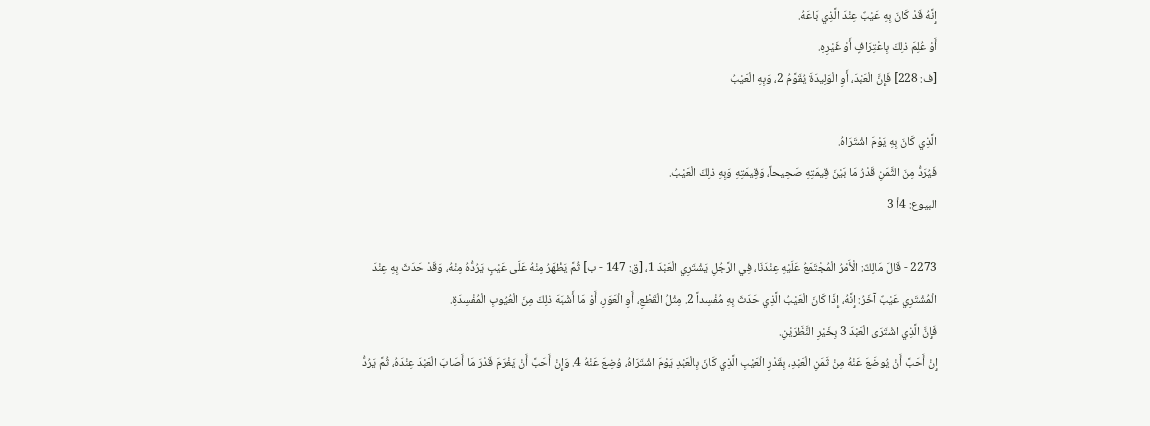إِنَّهُ قَدْ كَانَ بِهِ عَيْبٌ عِنْدَ الَّذِي بَاعَهُ.
أَوْ عُلِمَ ذلِكَ بِاعْتِرَافٍ أَوْ غَيْرِهِ.
[ف: 228] فَإِنَّ الْعَبْدَ، أَوِ الْوَلِيدَةَ يُقَوَّمُ 2، وَبِهِ الْعَيْبُ

الَّذِي كَانَ بِهِ يَوْمَ اشْتَرَاهُ.
فَيُرَدُّ مِنَ الثَّمَنِ قَدْرُ مَا بَيْنَ قِيمَتِهِ صَحِيحاً، وَقِيمَتِهِ وَبِهِ ذلِكَ الْعَيْبُ.
البيوع: 4أ 3

2273 - قَالَ مَالِكٌ: الْأَمْرُ الْمُجْتَمَعُ عَلَيْهِ عِنْدَنَا، فِي الرَّجُلِ يَشْتَرِي الْعَبْدَ 1، [ق: 147 - ب] ثُمَّ يَظْهَرُ مِنْهُ عَلَى عَيْبٍ يَرُدُّهُ مِنْهُ، وَقَدْ حَدَثَ بِهِ عِنْدَ الْمُشْتَرِي عَيْبٌ آخَرُ: إِنَّهُ، إِذَا كَانَ الْعَيْبُ الَّذِي حَدَثَ بِهِ مُفْسِداً 2. مِثْلُ الْقَطْعِ، أَوِ الْعَوَرِ، أَوْ مَا أَشْبَهَ ذلِكَ مِنَ الْعُيُوبِ الْمُفْسِدَةِ.
فَإِنَّ الَّذِي اشْتَرَى الْعَبْدَ 3 بِخَيْرِ النَّظَرَيْنِ.
إِنْ أَحَبَّ أَنْ يُوضَعَ عَنْهُ مِنْ ثَمَنِ الْعَبْدِ، بِقَدْرِ الْعَيْبِ الَّذِي كَانَ بِالْعَبْدِ يَوْمَ اشْتَرَاهُ، وُضِعَ عَنْهُ 4. وَإِنْ أَحَبَّ أَنْ يَغْرَمَ قَدْرَ مَا أَصَابَ الْعَبْدَ عِنْدَهُ، ثُمَّ يَرُدُّ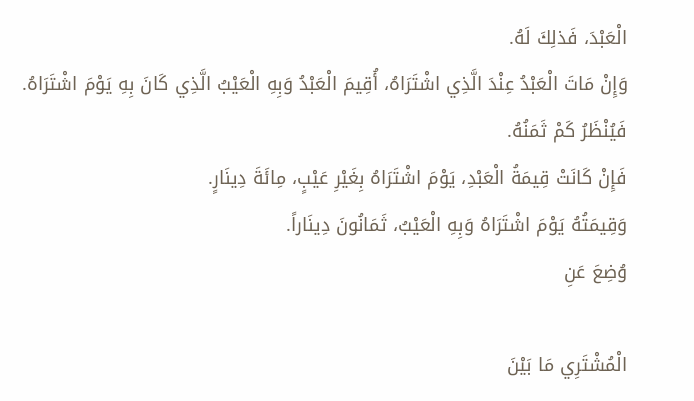الْعَبْدَ، فَذلِكَ لَهُ.
وَإِنْ مَاتَ الْعَبْدُ عِنْدَ الَّذِي اشْتَرَاهُ، أُقِيمَ الْعَبْدُ وَبِهِ الْعَيْبُ الَّذِي كَانَ بِهِ يَوْمَ اشْتَرَاهُ.
فَيُنْظَرُ كَمْ ثَمَنُهُ.
فَإِنْ كَانَتْ قِيمَةُ الْعَبْدِ، يَوْمَ اشْتَرَاهُ بِغَيْرِ عَيْبٍ، مِائَةَ دِينَارٍ.
وَقِيمَتُهُ يَوْمَ اشْتَرَاهُ وَبِهِ الْعَيْبُ، ثَمَانُونَ دِينَاراً.
وُضِعَ عَنِ

الْمُشْتَرِي مَا بَيْنَ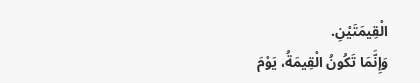الْقِيمَتَيْنِ.
وَإِنَّمَا تَكُونُ الْقِيمَةُ، يَوْمَ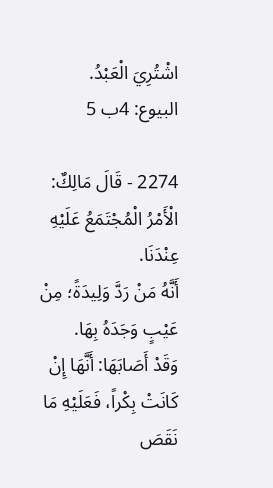اشْتُرِيَ الْعَبْدُ.
البيوع: 4ب 5

2274 - قَالَ مَالِكٌ: الْأَمْرُ الْمُجْتَمَعُ عَلَيْهِ عِنْدَنَا.
أَنَّهُ مَنْ رَدَّ وَلِيدَةً؛ مِنْ عَيْبٍ وَجَدَهُ بِهَا.
وَقَدْ أَصَابَهَا: أَنَّهَا إِنْ كَانَتْ بِكْراً، فَعَلَيْهِ مَا نَقَصَ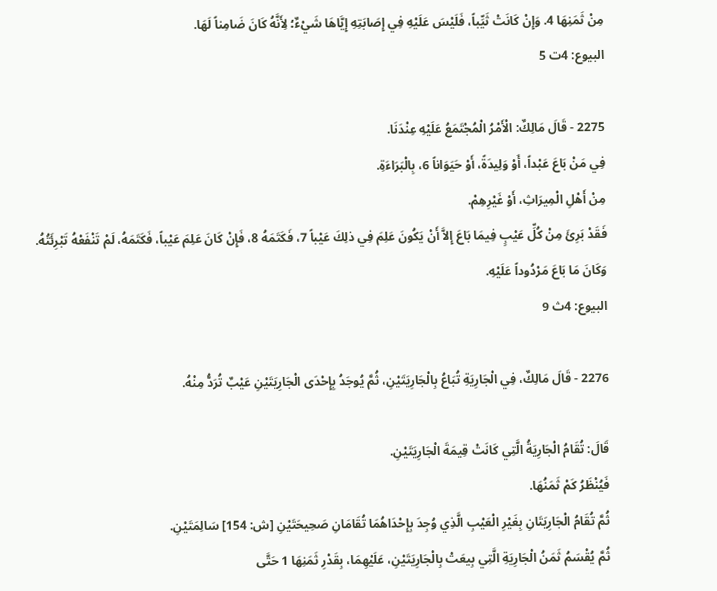مِنْ ثَمَنِهَا 4. وَإِنْ كَانَتْ ثَيِّباً، فَلَيْسَ عَلَيْهِ فِي إِصَابَتِهِ إِيَّاهَا شَيْءٌ؛ لِأَنَّهُ كَانَ ضَامِناً لَهَا.
البيوع: 4ت 5

2275 - قَالَ مَالِكٌ: الْأَمْرُ الْمُجْتَمَعُ عَلَيْهِ عِنْدَنَا.
فِي مَنْ بَاعَ عَبْداً، أَوْ وَلِيدَةً، أَوْ حَيَوَاناً 6، بِالْبَرَاءَةِ.
مِنْ أَهْلِ الْمِيرَاثِ، أَوْ غَيْرِهِمْ.
فَقَدْ بَرِئَ مِنْ كُلِّ عَيْبٍ فِيمَا بَاعَ إِلاَّ أَنْ يَكُونَ عَلِمَ فِي ذلِكَ عَيْباً 7، فَكَتَمَهُ 8، فَإِنْ كَانَ عَلِمَ عَيْباً، فَكَتَمَهُ، لَمْ تَنْفَعْهُ تَبْرِئَتُهُ.
وَكَانَ مَا بَاعَ مَرْدُوداً عَلَيْهِ.
البيوع: 4ث 9

2276 - قَالَ مَالِكٌ، فِي الْجَارِيَةِ تُبَاعُ بِالْجَارِيَتَيْنِ، ثُمَّ يُوجَدُ بِإِحْدَى الْجَارِيَتَيْنِ عَيْبٌ تُرَدُّ مِنْهُ.

قَالَ: تُقَامُ الْجَارِيَةُ الَّتِي كَانَتْ قِيمَةَ الْجَارِيَتَيْنِ.
فَيُنْظَرُ كَمْ ثَمَنُهَا.
ثُمَّ تُقَامُ الْجَارِيَتَانِ بِغَيْرِ الْعَيْبِ الَّذِي وُجِدَ بِإِحْدَاهُمَا تُقَامَانِ صَحِيحَتَيْنِ [ش: 154] سَالِمَتَيْنِ.
ثُمَّ يُقْسَمُ ثَمَنُ الْجَارِيَةِ الَّتِي بِيعَتْ بِالْجَارِيَتَيْنِ، عَلَيْهِمَا، بِقَدْرِ ثَمَنِهَا 1 حَتَّى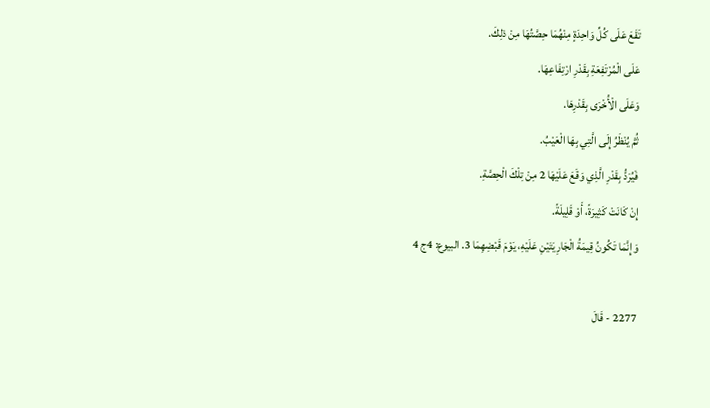تَقَعَ عَلَى كُلِّ وَاحِدَةٍ مِنْهُمَا حِصَّتُهَا مِنْ ذلِكَ.
عَلَى الْمُرْتَفِعَةِ بِقَدْرِ ارْتِفَاعِهَا.
وَعَلَى الْأُخْرَى بِقَدْرِهَا.
ثُمَّ يُنْظَرُ إِلَى الَّتِي بِهَا الْعَيْبُ.
فَيُرَدُّ بِقَدْرِ الَّذِي وَقَعَ عَلَيْهَا 2 مِنْ تِلْكَ الْحِصَّةِ.
إِنْ كَانَتْ كَثِيرَةً، أَوْ قَلِيلَةً.
وَإِنَّمَا تَكُونُ قِيمَةُ الْجَارِيَتَيْنِ عَلَيْهِ، يَوْمَ قَبْضِهِمَا 3. البيوع: 4ج 4

2277 - قَالَ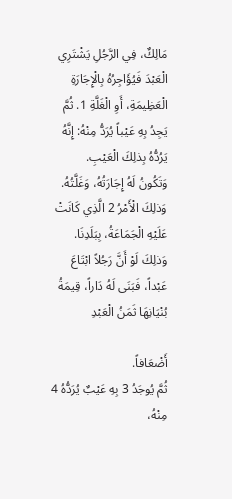مَالِكٌ، فِي الرَّجُلِ يَشْتَرِي الْعَبْدَ فَيُؤَاجِرُهُ بِالْإِجَارَةِ الْعَظِيمَةِ، أَوِ الْغَلَّةِ 1. ثُمَّ يَجِدُ بِهِ عَيْباً يُرَدُّ مِنْهُ: إِنَّهُ يَرُدُّهُ بِذلِكَ الْعَيْبِ.
وَتَكُونُ لَهُ إِجَارَتُهُ، وَغَلَّتُهُ.
وَذلِكَ الْأَمْرُ 2 الَّذِي كَانَتْ عَلَيْهِ الْجَمَاعَةُ، بِبَلَدِنَا.
وَذلِكَ لَوْ أَنَّ رَجُلاً ابْتَاعَ عَبْداً، فَبَنَى لَهُ دَاراً، قِيمَةُ بُنْيَانِهَا ثَمَنُ الْعَبْدِ

أَضْعَافاً.
ثُمَّ يُوجَدُ 3 بِهِ عَيْبٌ يُرَدُّهُ 4 مِنْهُ،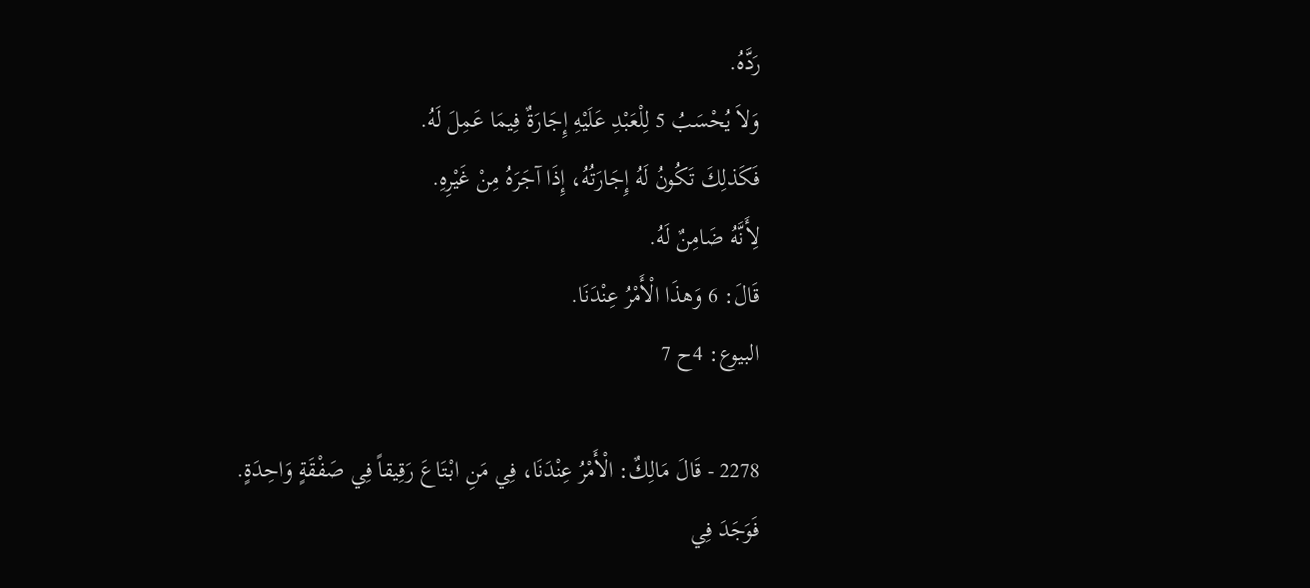رَدَّهُ.
وَلاَ يُحْسَبُ 5 لِلْعَبْدِ عَلَيْهِ إِجَارَةٌ فِيمَا عَمِلَ لَهُ.
فَكَذلِكَ تَكُونُ لَهُ إِجَارَتُهُ، إِذَا آجَرَهُ مِنْ غَيْرِهِ.
لِأَنَّهُ ضَامِنٌ لَهُ.
قَالَ: 6 وَهذَا الْأَمْرُ عِنْدَنَا.
البيوع: 4ح 7

2278 - قَالَ مَالِكٌ: الْأَمْرُ عِنْدَنَا، فِي مَنِ ابْتَاعَ رَقِيقاً فِي صَفْقَةٍ وَاحِدَةٍ.
فَوَجَدَ فِي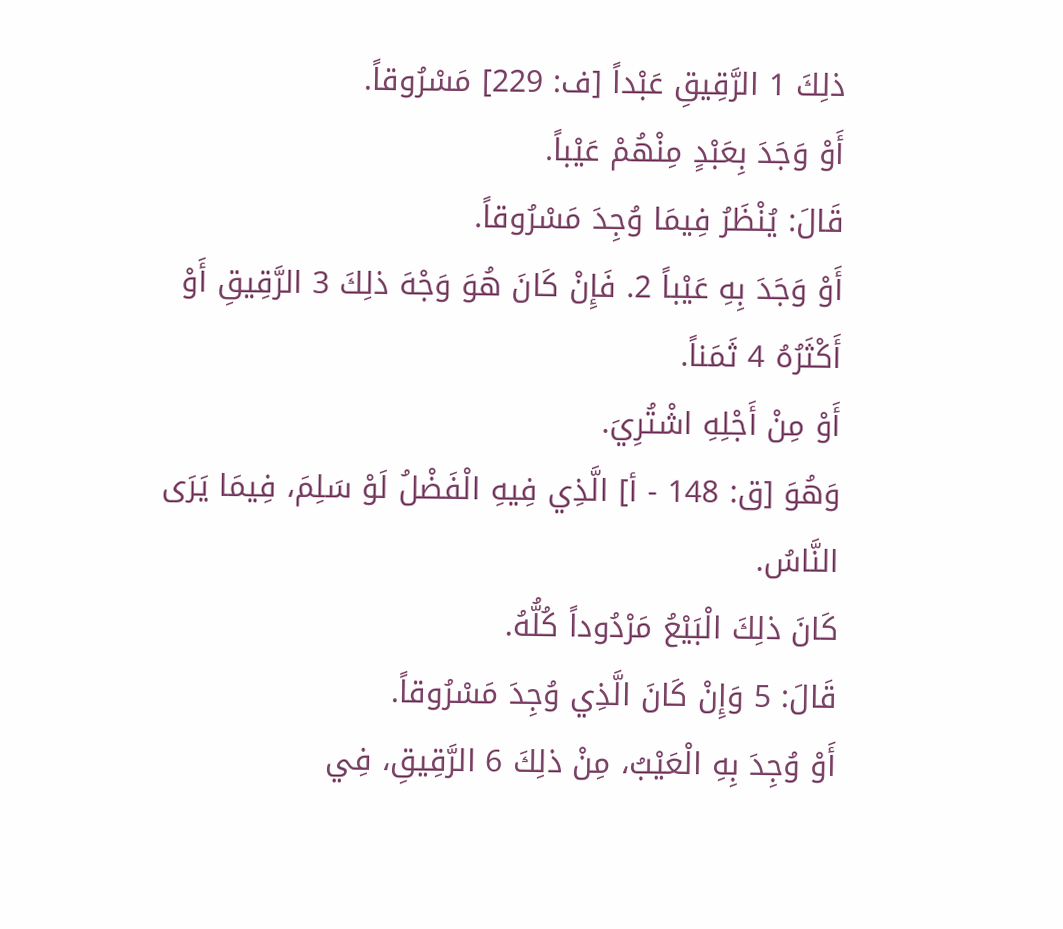ذلِكَ 1 الرَّقِيقِ عَبْداً [ف: 229] مَسْرُوقاً.
أَوْ وَجَدَ بِعَبْدٍ مِنْهُمْ عَيْباً.
قَالَ: يُنْظَرُ فِيمَا وُجِدَ مَسْرُوقاً.
أَوْ وَجَدَ بِهِ عَيْباً 2. فَإِنْ كَانَ هُوَ وَجْهَ ذلِكَ 3 الرَّقِيقِ أَوْ أَكْثَرُهُ 4 ثَمَناً.
أَوْ مِنْ أَجْلِهِ اشْتُرِيَ.
وَهُوَ [ق: 148 - أ] الَّذِي فِيهِ الْفَضْلُ لَوْ سَلِمَ، فِيمَا يَرَى النَّاسُ.
كَانَ ذلِكَ الْبَيْعُ مَرْدُوداً كُلُّهُ.
قَالَ: 5 وَإِنْ كَانَ الَّذِي وُجِدَ مَسْرُوقاً.
أَوْ وُجِدَ بِهِ الْعَيْبُ، مِنْ ذلِكَ 6 الرَّقِيقِ، فِي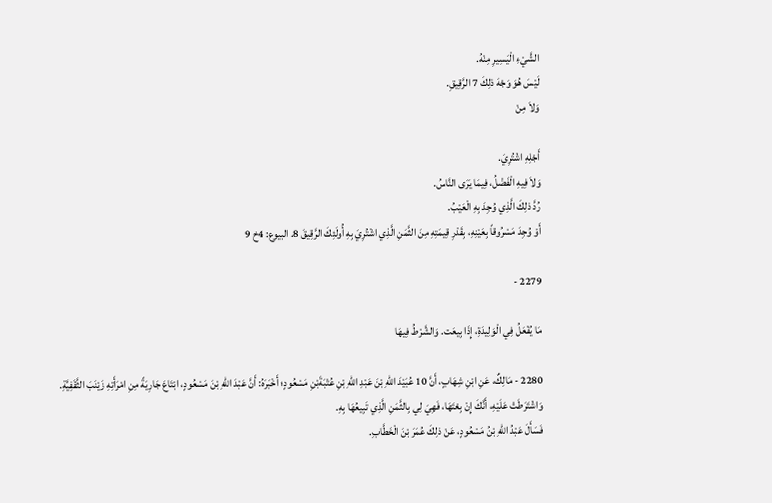الشَّيْءِ الْيَسِيرِ مِنْهُ.
لَيْسَ هُوَ وَجْهَ ذلِكَ 7 الرَّقِيقِ.
وَلاَ مِنْ

أَجْلِهِ اشْتُرِيَ.
وَلاَ فِيهِ الْفَضْلُ، فِيمَا يَرَى النَّاسُ.
رُدَّ ذلِكَ الَّذِي وُجِدَ بِهِ الْعَيْبُ.
أَوْ وُجِدَ مَسْرُوقاً بِعَيْنِهِ، بِقَدْرِ قِيمَتِهِ مِنَ الثَّمَنِ الَّذِي اشْتُرِيَ بِهِ أُولَئِكَ الرَّقِيقَ 8. البيوع: 4خ 9

2279 -

مَا يُفْعَلُ فِي الْوَلِيدَةِ، إِذَا بِيعَت. وَالشَّرْطُ فِيهَا

2280 - مَالِكٌ، عَنِ ابْنِ شِهَابٍ، أَنَّ 10 عُبَيْدَ اللهِ بْنَ عَبْدِ اللهِ بْنِ عُتْبَةَبْنِ مَسْعُودٍ؛ أَخْبَرَهُ: أَنَّ عَبْدَ اللهِ بْنَ مَسْعُودٍ، ابْتَاعَ جَارِيَةً مِنِ امْرَأَتِهِ زَيْنَبَ الثَّقَفِيَّةِ.
وَاشْتَرَطَتْ عَلَيْهِ، أَنَّكَ إِنْ بِعْتَهَا، فَهِيَ لِي بِالثَّمَنِ الَّذِي تَبِيعُهَا بِهِ.
فَسَأَلَ عَبْدُ اللهِ بْنُ مَسْعُودٍ، عَنْ ذلِكَ عُمَرَ بْنَ الْخَطَّابِ.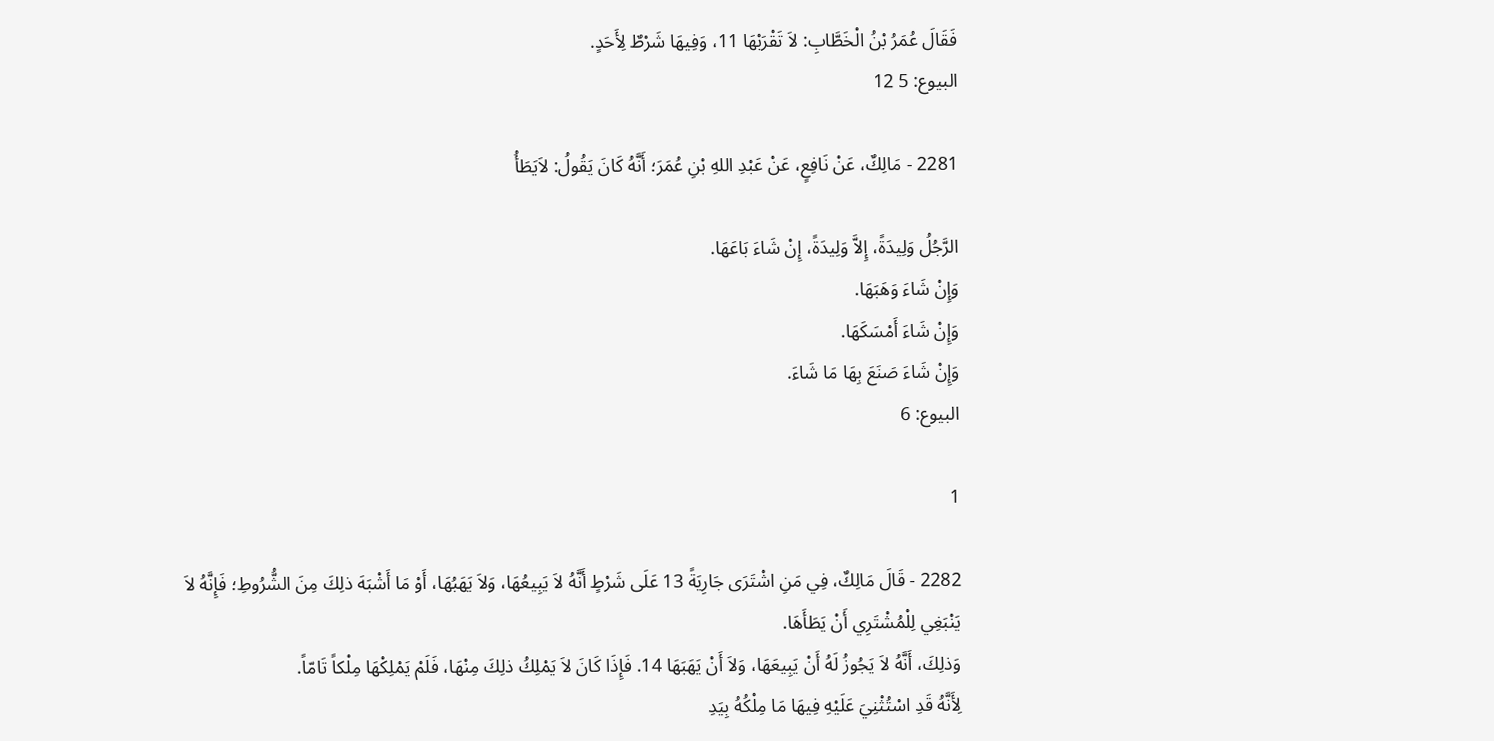فَقَالَ عُمَرُ بْنُ الْخَطَّابِ: لاَ تَقْرَبْهَا 11، وَفِيهَا شَرْطٌ لِأَحَدٍ.
البيوع: 5 12

2281 - مَالِكٌ، عَنْ نَافِعٍ، عَنْ عَبْدِ اللهِ بْنِ عُمَرَ؛ أَنَّهُ كَانَ يَقُولُ: لاَيَطَأُ

الرَّجُلُ وَلِيدَةً، إِلاَّ وَلِيدَةً، إِنْ شَاءَ بَاعَهَا.
وَإِنْ شَاءَ وَهَبَهَا.
وَإِنْ شَاءَ أَمْسَكَهَا.
وَإِنْ شَاءَ صَنَعَ بِهَا مَا شَاءَ.
البيوع: 6

1

2282 - قَالَ مَالِكٌ، فِي مَنِ اشْتَرَى جَارِيَةً 13 عَلَى شَرْطٍ أَنَّهُ لاَ يَبِيعُهَا، وَلاَ يَهَبُهَا، أَوْ مَا أَشْبَهَ ذلِكَ مِنَ الشُّرُوطِ؛ فَإِنَّهُ لاَ يَنْبَغِي لِلْمُشْتَرِي أَنْ يَطَأَهَا.
وَذلِكَ، أَنَّهُ لاَ يَجُوزُ لَهُ أَنْ يَبِيعَهَا، وَلاَ أَنْ يَهَبَهَا 14. فَإِذَا كَانَ لاَ يَمْلِكُ ذلِكَ مِنْهَا، فَلَمْ يَمْلِكْهَا مِلْكاً تَامّاً.
لِأَنَّهُ قَدِ اسْتُثْنِيَ عَلَيْهِ فِيهَا مَا مِلْكُهُ بِيَدِ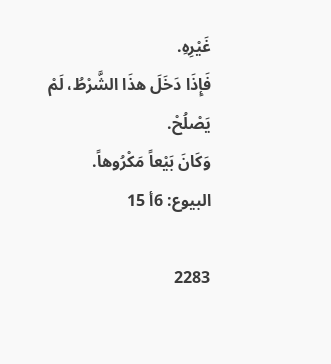غَيْرِهِ.
فَإِذَا دَخَلَ هذَا الشَّرْطُ، لَمْ يَصْلُحْ.
وَكَانَ بَيْعاً مَكْرُوهاً.
البيوع: 6أ 15

2283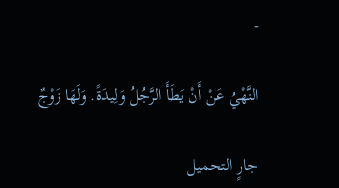-

النَّهْيُ عَنْ أَنْ يَطَأَ الرَّجُلُ وَلِيدَةً. وَلَهَا زَوْجٌ

جارٍ التحميل